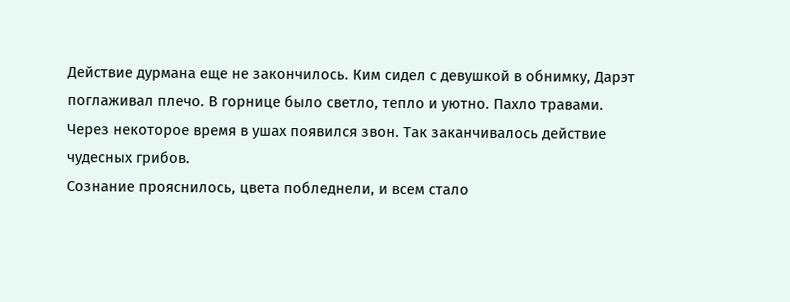Действие дурмана еще не закончилось. Ким сидел с девушкой в обнимку, Дарэт поглаживал плечо. В горнице было светло, тепло и уютно. Пахло травами. Через некоторое время в ушах появился звон. Так заканчивалось действие чудесных грибов.
Сознание прояснилось, цвета побледнели, и всем стало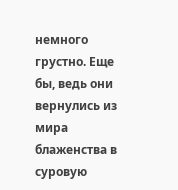немного грустно. Еще бы, ведь они вернулись из мира блаженства в суровую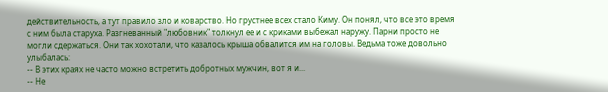действительность, а тут правило зло и коварство. Но грустнее всех стало Киму. Он понял, что все это время с ним была старуха. Разгневанный "любовник" толкнул ее и с криками выбежал наружу. Парни просто не могли сдержаться. Они так хохотали, что казалось крыша обвалится им на головы. Ведьма тоже довольно улыбалась:
-- В этих краях не часто можно встретить добротных мужчин, вот я и...
-- Не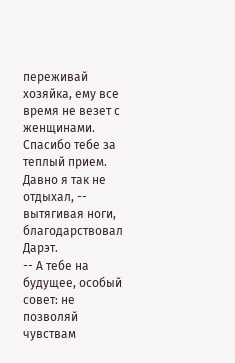переживай хозяйка, ему все время не везет с женщинами. Спасибо тебе за теплый прием. Давно я так не отдыхал, -- вытягивая ноги, благодарствовал Дарэт.
-- А тебе на будущее, особый совет: не позволяй чувствам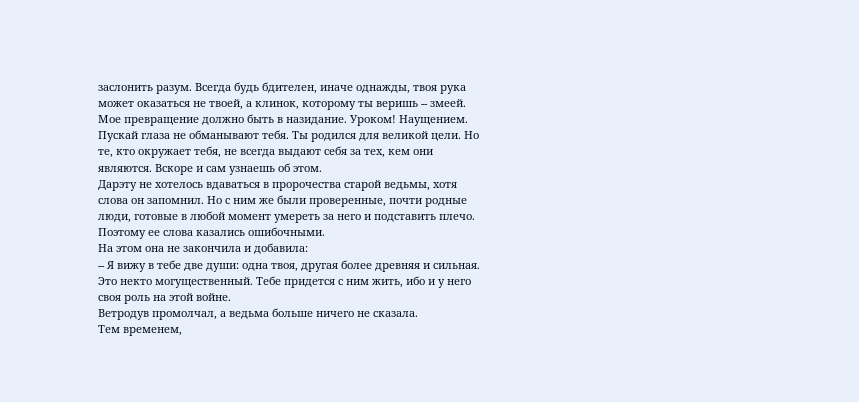заслонить разум. Всегда будь бдителен, иначе однажды, твоя рука может оказаться не твоей, а клинок, которому ты веришь -- змеей. Мое превращение должно быть в назидание. Уроком! Наущением. Пускай глаза не обманывают тебя. Ты родился для великой цели. Но те, кто окружает тебя, не всегда выдают себя за тех, кем они являются. Вскоре и сам узнаешь об этом.
Дарэту не хотелось вдаваться в пророчества старой ведьмы, хотя слова он запомнил. Но с ним же были проверенные, почти родные люди, готовые в любой момент умереть за него и подставить плечо. Поэтому ее слова казались ошибочными.
На этом она не закончила и добавила:
-- Я вижу в тебе две души: одна твоя, другая более древняя и сильная. Это некто могущественный. Тебе придется с ним жить, ибо и у него своя роль на этой войне.
Ветродув промолчал, а ведьма больше ничего не сказала.
Тем временем,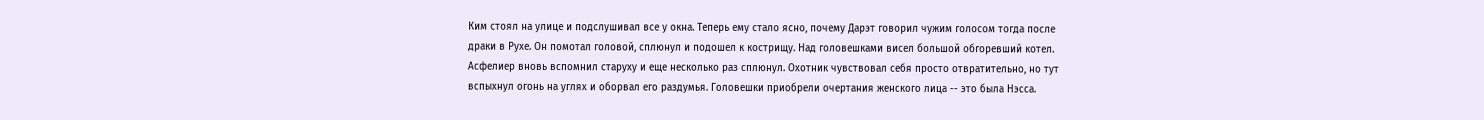Ким стоял на улице и подслушивал все у окна. Теперь ему стало ясно, почему Дарэт говорил чужим голосом тогда после драки в Рухе. Он помотал головой, сплюнул и подошел к кострищу. Над головешками висел большой обгоревший котел. Асфелиер вновь вспомнил старуху и еще несколько раз сплюнул. Охотник чувствовал себя просто отвратительно, но тут вспыхнул огонь на углях и оборвал его раздумья. Головешки приобрели очертания женского лица -- это была Нэсса.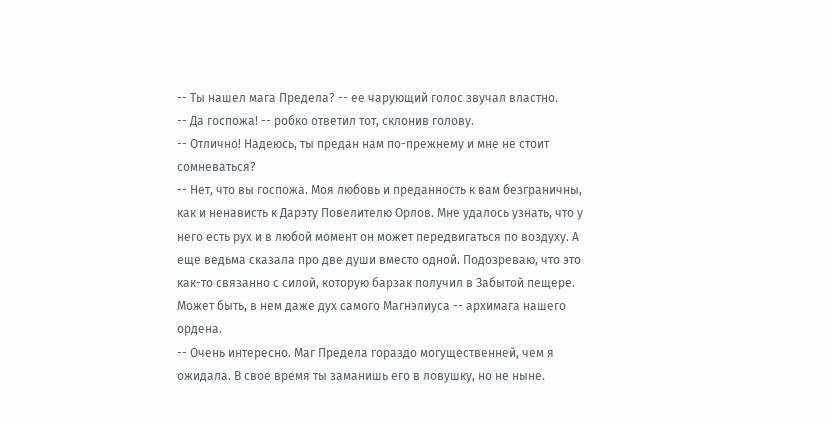-- Ты нашел мага Предела? -- ее чарующий голос звучал властно.
-- Да госпожа! -- робко ответил тот, склонив голову.
-- Отлично! Надеюсь, ты предан нам по-прежнему и мне не стоит сомневаться?
-- Нет, что вы госпожа. Моя любовь и преданность к вам безграничны, как и ненависть к Дарэту Повелителю Орлов. Мне удалось узнать, что у него есть рух и в любой момент он может передвигаться по воздуху. А еще ведьма сказала про две души вместо одной. Подозреваю, что это как-то связанно с силой, которую барзак получил в Забытой пещере. Может быть, в нем даже дух самого Магнэлиуса -- архимага нашего ордена.
-- Очень интересно. Маг Предела гораздо могущественней, чем я ожидала. В свое время ты заманишь его в ловушку, но не ныне.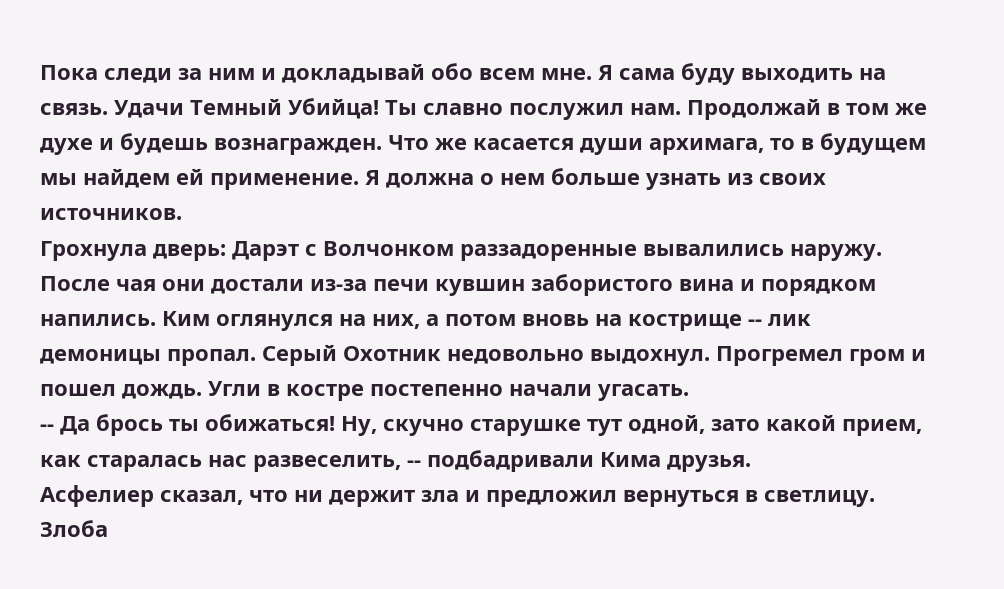Пока следи за ним и докладывай обо всем мне. Я сама буду выходить на связь. Удачи Темный Убийца! Ты славно послужил нам. Продолжай в том же духе и будешь вознагражден. Что же касается души архимага, то в будущем мы найдем ей применение. Я должна о нем больше узнать из своих источников.
Грохнула дверь: Дарэт с Волчонком раззадоренные вывалились наружу. После чая они достали из-за печи кувшин забористого вина и порядком напились. Ким оглянулся на них, а потом вновь на кострище -- лик демоницы пропал. Серый Охотник недовольно выдохнул. Прогремел гром и пошел дождь. Угли в костре постепенно начали угасать.
-- Да брось ты обижаться! Ну, скучно старушке тут одной, зато какой прием, как старалась нас развеселить, -- подбадривали Кима друзья.
Асфелиер сказал, что ни держит зла и предложил вернуться в светлицу. Злоба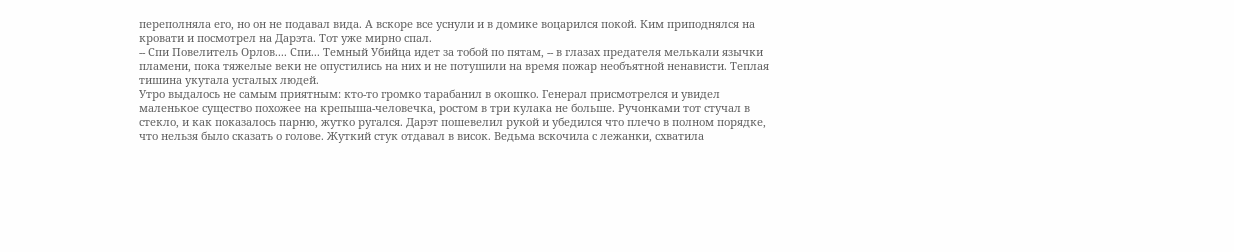переполняла его, но он не подавал вида. А вскоре все уснули и в домике воцарился покой. Ким приподнялся на кровати и посмотрел на Дарэта. Тот уже мирно спал.
-- Спи Повелитель Орлов.... Спи... Темный Убийца идет за тобой по пятам, -- в глазах предателя мелькали язычки пламени, пока тяжелые веки не опустились на них и не потушили на время пожар необъятной ненависти. Теплая тишина укутала усталых людей.
Утро выдалось не самым приятным: кто-то громко тарабанил в окошко. Генерал присмотрелся и увидел маленькое существо похожее на крепыша-человечка, ростом в три кулака не больше. Ручонками тот стучал в стекло, и как показалось парню, жутко ругался. Дарэт пошевелил рукой и убедился что плечо в полном порядке, что нельзя было сказать о голове. Жуткий стук отдавал в висок. Ведьма вскочила с лежанки, схватила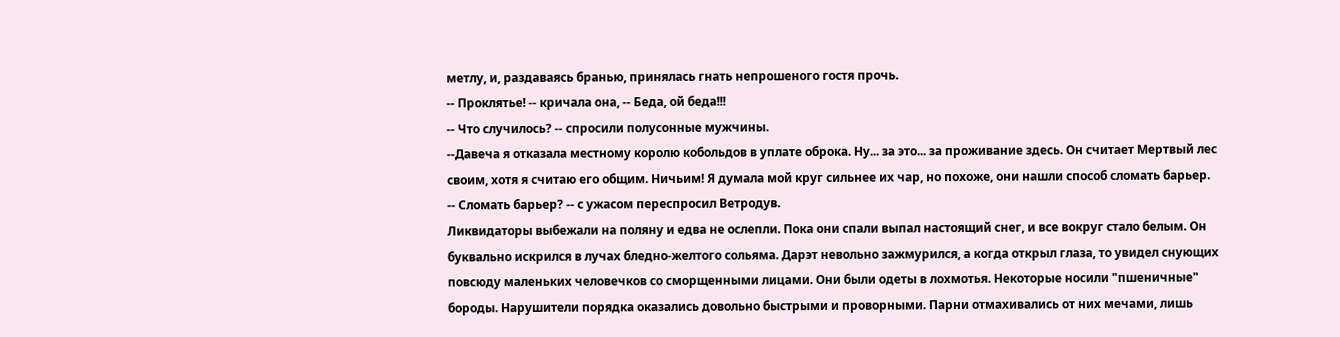метлу, и, раздаваясь бранью, принялась гнать непрошеного гостя прочь.
-- Проклятье! -- кричала она, -- Беда, ой беда!!!
-- Что случилось? -- спросили полусонные мужчины.
--Давеча я отказала местному королю кобольдов в уплате оброка. Ну... за это... за проживание здесь. Он считает Мертвый лес своим, хотя я считаю его общим. Ничьим! Я думала мой круг сильнее их чар, но похоже, они нашли способ сломать барьер.
-- Сломать барьер? -- с ужасом переспросил Ветродув.
Ликвидаторы выбежали на поляну и едва не ослепли. Пока они спали выпал настоящий снег, и все вокруг стало белым. Он буквально искрился в лучах бледно-желтого сольяма. Дарэт невольно зажмурился, а когда открыл глаза, то увидел снующих повсюду маленьких человечков со сморщенными лицами. Они были одеты в лохмотья. Некоторые носили "пшеничные" бороды. Нарушители порядка оказались довольно быстрыми и проворными. Парни отмахивались от них мечами, лишь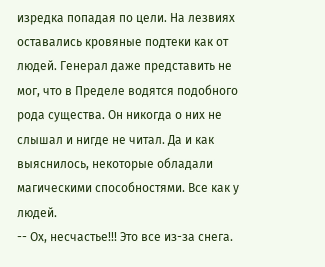изредка попадая по цели. На лезвиях оставались кровяные подтеки как от людей. Генерал даже представить не мог, что в Пределе водятся подобного рода существа. Он никогда о них не слышал и нигде не читал. Да и как выяснилось, некоторые обладали магическими способностями. Все как у людей.
-- Ох, несчастье!!! Это все из-за снега.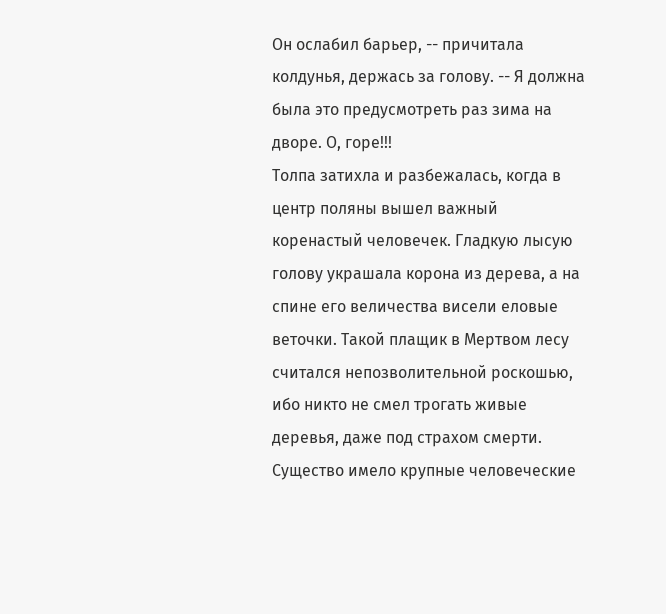Он ослабил барьер, -- причитала колдунья, держась за голову. -- Я должна была это предусмотреть раз зима на дворе. О, горе!!!
Толпа затихла и разбежалась, когда в центр поляны вышел важный коренастый человечек. Гладкую лысую голову украшала корона из дерева, а на спине его величества висели еловые веточки. Такой плащик в Мертвом лесу считался непозволительной роскошью, ибо никто не смел трогать живые деревья, даже под страхом смерти. Существо имело крупные человеческие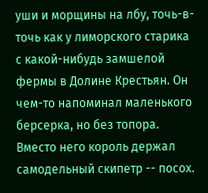уши и морщины на лбу, точь-в-точь как у лиморского старика с какой-нибудь замшелой фермы в Долине Крестьян. Он чем-то напоминал маленького берсерка, но без топора. Вместо него король держал самодельный скипетр -- посох.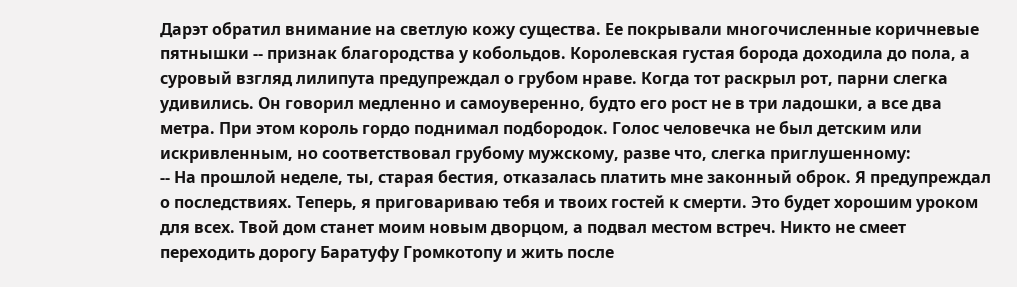Дарэт обратил внимание на светлую кожу существа. Ее покрывали многочисленные коричневые пятнышки -- признак благородства у кобольдов. Королевская густая борода доходила до пола, а суровый взгляд лилипута предупреждал о грубом нраве. Когда тот раскрыл рот, парни слегка удивились. Он говорил медленно и самоуверенно, будто его рост не в три ладошки, а все два метра. При этом король гордо поднимал подбородок. Голос человечка не был детским или искривленным, но соответствовал грубому мужскому, разве что, слегка приглушенному:
-- На прошлой неделе, ты, старая бестия, отказалась платить мне законный оброк. Я предупреждал о последствиях. Теперь, я приговариваю тебя и твоих гостей к смерти. Это будет хорошим уроком для всех. Твой дом станет моим новым дворцом, а подвал местом встреч. Никто не смеет переходить дорогу Баратуфу Громкотопу и жить после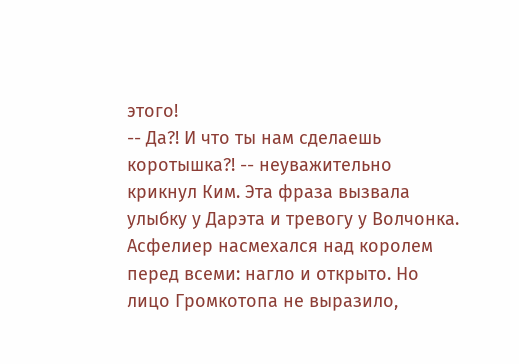этого!
-- Да?! И что ты нам сделаешь коротышка?! -- неуважительно крикнул Ким. Эта фраза вызвала улыбку у Дарэта и тревогу у Волчонка. Асфелиер насмехался над королем перед всеми: нагло и открыто. Но лицо Громкотопа не выразило,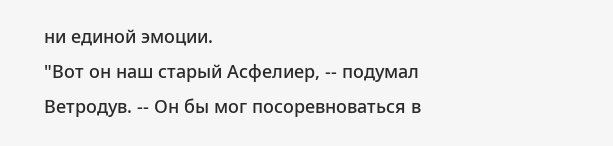ни единой эмоции.
"Вот он наш старый Асфелиер, -- подумал Ветродув. -- Он бы мог посоревноваться в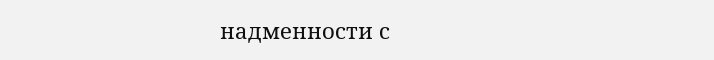надменности с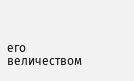его величеством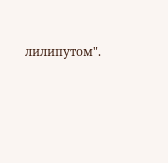лилипутом".